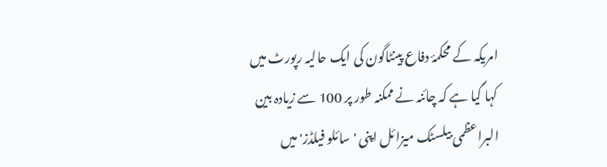امریکہ کے محکمۂ دفاع پینٹاگون کی ایک حالیہ رپورٹ میں کہا گیا ہے کہ چائنہ نے ممکنہ طور پر 100 سے زیادہ بین البراعظمی بیلسٹک میزائل اپنی 'سائلو فیلڈز' میں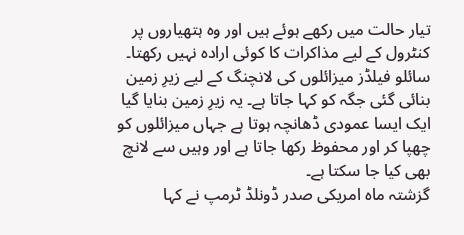تیار حالت میں رکھے ہوئے ہیں اور وہ ہتھیاروں پر کنٹرول کے لیے مذاکرات کا کوئی ارادہ نہیں رکھتا۔
سائلو فیلڈز میزائلوں کی لانچنگ کے لیے زیرِ زمین بنائی گئی جگہ کو کہا جاتا ہے۔ یہ زیرِ زمین بنایا گیا ایک ایسا عمودی ڈھانچہ ہوتا ہے جہاں میزائلوں کو چھپا کر اور محفوظ رکھا جاتا ہے اور وہیں سے لانچ بھی کیا جا سکتا ہے۔
گزشتہ ماہ امریکی صدر ڈونلڈ ٹرمپ نے کہا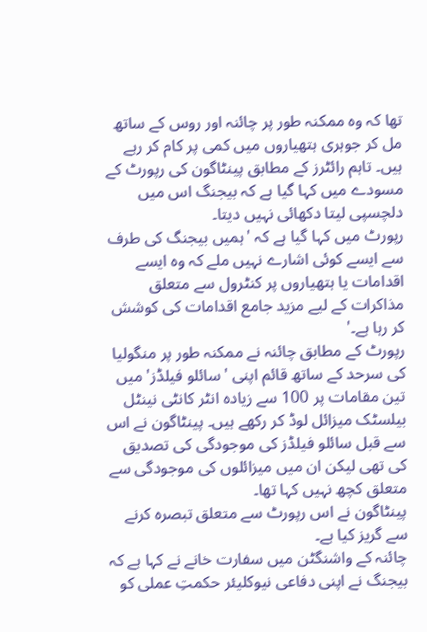تھا کہ وہ ممکنہ طور پر چائنہ اور روس کے ساتھ مل کر جوہری ہتھیاروں میں کمی پر کام کر رہے ہیں۔ تاہم رائٹرز کے مطابق پینٹاگون کی رپورٹ کے مسودے میں کہا گیا ہے کہ بیجنگ اس میں دلچسپی لیتا دکھائی نہیں دیتا۔
رپورٹ میں کہا گیا ہے کہ 'ہمیں بیجنگ کی طرف سے ایسے کوئی اشارے نہیں ملے کہ وہ ایسے اقدامات یا ہتھیاروں پر کنٹرول سے متعلق مذاکرات کے لیے مزید جامع اقدامات کی کوشش کر رہا ہے۔'
رپورٹ کے مطابق چائنہ نے ممکنہ طور پر منگولیا کی سرحد کے ساتھ قائم اپنی 'سائلو فیلڈز' میں تین مقامات پر 100 سے زیادہ انٹر کانٹی نینٹل بیلسٹک میزائل لوڈ کر رکھے ہیں۔ پینٹاگون نے اس سے قبل سائلو فیلڈز کی موجودگی کی تصدیق کی تھی لیکن ان میں میزائلوں کی موجودگی سے متعلق کچھ نہیں کہا تھا۔
پینٹاگون نے اس رپورٹ سے متعلق تبصرہ کرنے سے گریز کیا ہے۔
چائنہ کے واشنگٹن میں سفارت خانے نے کہا ہے کہ بیجنگ نے اپنی دفاعی نیوکلیئر حکمتِ عملی کو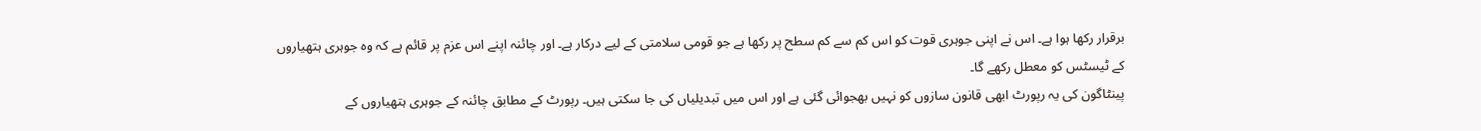برقرار رکھا ہوا ہے۔ اس نے اپنی جوہری قوت کو اس کم سے کم سطح پر رکھا ہے جو قومی سلامتی کے لیے درکار ہے۔ اور چائنہ اپنے اس عزم پر قائم ہے کہ وہ جوہری ہتھیاروں کے ٹیسٹس کو معطل رکھے گا۔
پینٹاگون کی یہ رپورٹ ابھی قانون سازوں کو نہیں بھجوائی گئی ہے اور اس میں تبدیلیاں کی جا سکتی ہیں۔ رپورٹ کے مطابق چائنہ کے جوہری ہتھیاروں کے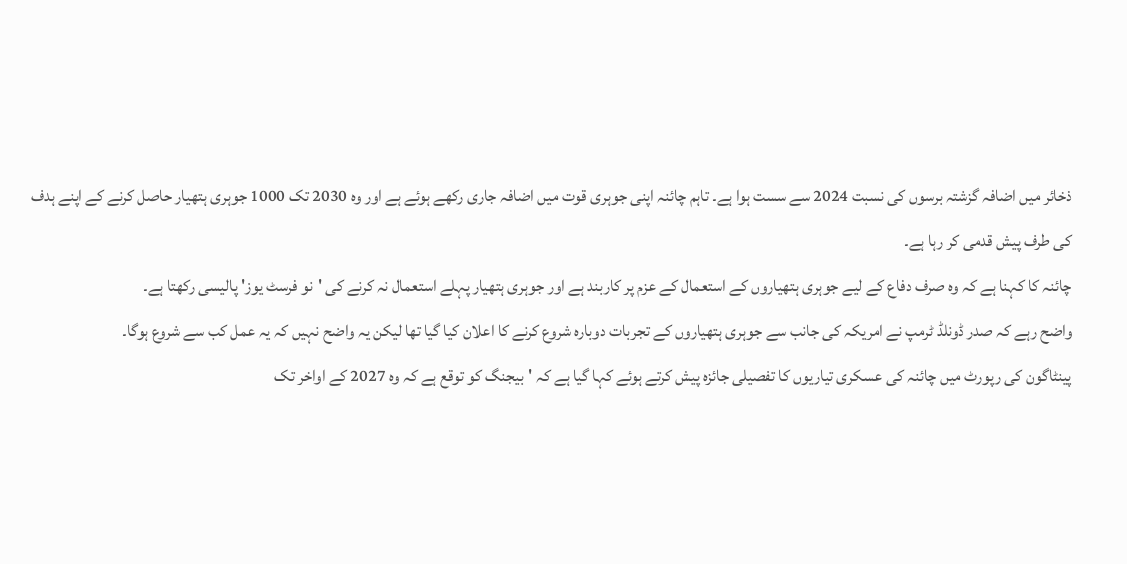ذخائر میں اضافہ گزشتہ برسوں کی نسبت 2024 سے سست ہوا ہے۔ تاہم چائنہ اپنی جوہری قوت میں اضافہ جاری رکھے ہوئے ہے اور وہ 2030 تک 1000 جوہری ہتھیار حاصل کرنے کے اپنے ہدف کی طرف پیش قدمی کر رہا ہے۔
چائنہ کا کہنا ہے کہ وہ صرف دفاع کے لیے جوہری ہتھیاروں کے استعمال کے عزم پر کاربند ہے اور جوہری ہتھیار پہلے استعمال نہ کرنے کی 'نو فرسٹ یوز' پالیسی رکھتا ہے۔
واضح رہے کہ صدر ڈونلڈ ٹرمپ نے امریکہ کی جانب سے جوہری ہتھیاروں کے تجربات دوبارہ شروع کرنے کا اعلان کیا گیا تھا لیکن یہ واضح نہیں کہ یہ عمل کب سے شروع ہوگا۔
پینٹاگون کی رپورٹ میں چائنہ کی عسکری تیاریوں کا تفصیلی جائزہ پیش کرتے ہوئے کہا گیا ہے کہ 'بیجنگ کو توقع ہے کہ وہ 2027 کے اواخر تک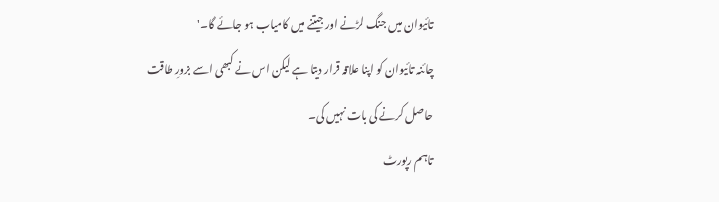تائیوان میں جنگ لڑنے اور جیتنے میں کامیاب ہو جائے گا۔'
چائنہ تائیوان کو اپنا علاقہ قرار دیتا ہے لیکن اس نے کبھی اسے بزورِ طاقت حاصل کرنے کی بات نہیں کی۔
تاہم رپورٹ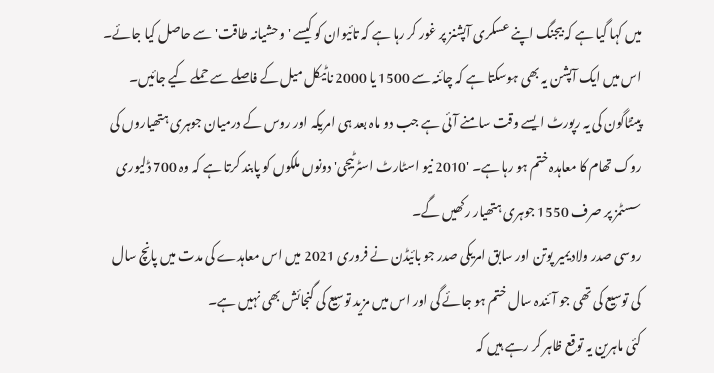میں کہا گیا ہے کہ بیجنگ اپنے عسکری آپشنز پر غور کر رہا ہے کہ تائیوان کو کیسے 'وحشیانہ طاقت' سے حاصل کیا جائے۔ اس میں ایک آپشن یہ بھی ہوسکتا ہے کہ چائنہ سے 1500 یا 2000 ناٹیکل میل کے فاصلے سے حملے کیے جائیں۔
پینٹاگون کی یہ رپورٹ ایسے وقت سامنے آئی ہے جب دو ماہ بعد ہی امریکہ اور روس کے درمیان جوہری ہتھیاروں کی روک تھام کا معاہدہ ختم ہو رہا ہے۔ '2010 نیو اسٹارٹ اسٹرٹیجی' دونوں ملکوں کو پابند کرتا ہے کہ وہ 700 ڈلیوری سسٹمز پر صرف 1550 جوہری ہتھیار رکھیں گے۔
روسی صدر ولادیمیر پوتن اور سابق امریکی صدر جو بائیڈن نے فروری 2021 میں اس معاہدے کی مدت میں پانچ سال کی توسیع کی تھی جو آئندہ سال ختم ہو جائے گی اور اس میں مزید توسیع کی گنجائش بھی نہیں ہے۔
کئی ماہرین یہ توقع ظاہر کر رہے ہیں کہ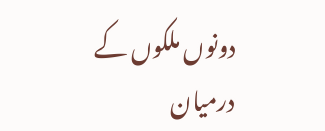دونوں ملکوں کے درمیان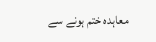معاہدہ ختم ہونے سے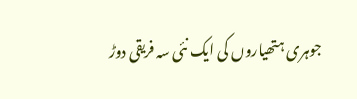جوہری ہتھیاروں کی ایک نئی سہ فریقی دوڑ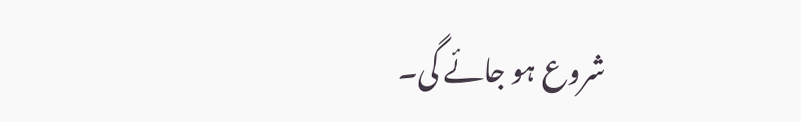شروع ہو جائے گی۔